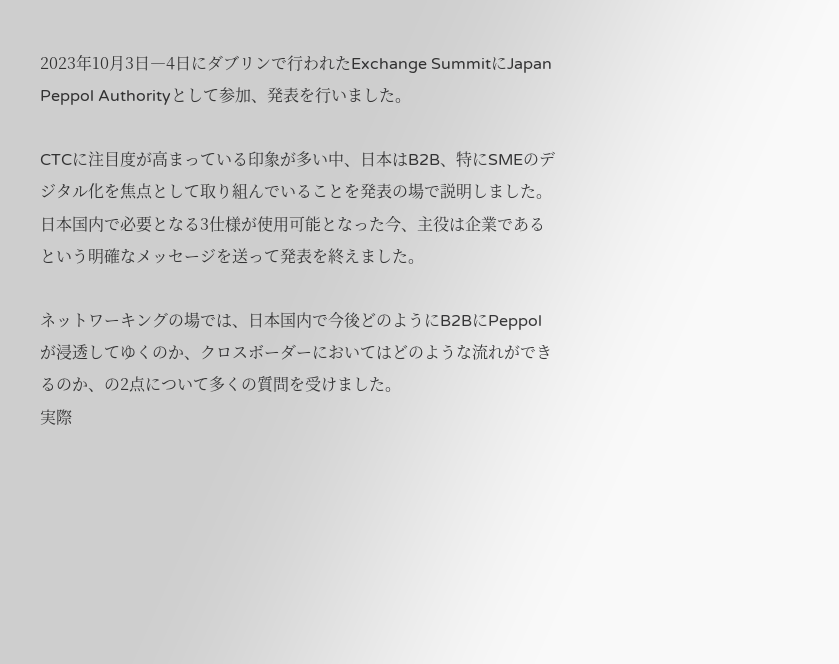2023年10月3日―4日にダブリンで行われたExchange SummitにJapan Peppol Authorityとして参加、発表を行いました。

CTCに注目度が高まっている印象が多い中、日本はB2B、特にSMEのデジタル化を焦点として取り組んでいることを発表の場で説明しました。日本国内で必要となる3仕様が使用可能となった今、主役は企業であるという明確なメッセージを送って発表を終えました。

ネットワーキングの場では、日本国内で今後どのようにB2BにPeppolが浸透してゆくのか、クロスボーダーにおいてはどのような流れができるのか、の2点について多くの質問を受けました。
実際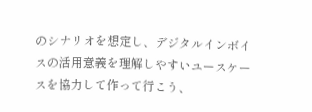のシナリオを想定し、デジタルインボイスの活用意義を理解しやすいユースケースを協力して作って行こう、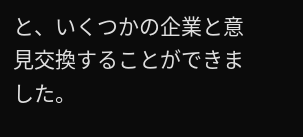と、いくつかの企業と意見交換することができました。